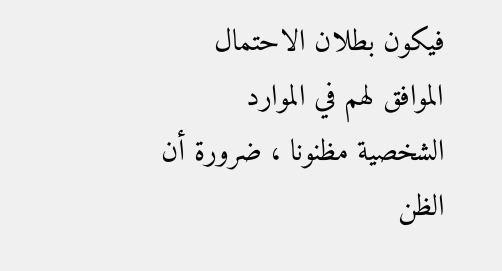فيكون بطلان الاحتمال الموافق لهم في الموارد الشخصية مظنونا ، ضرورة أن الظن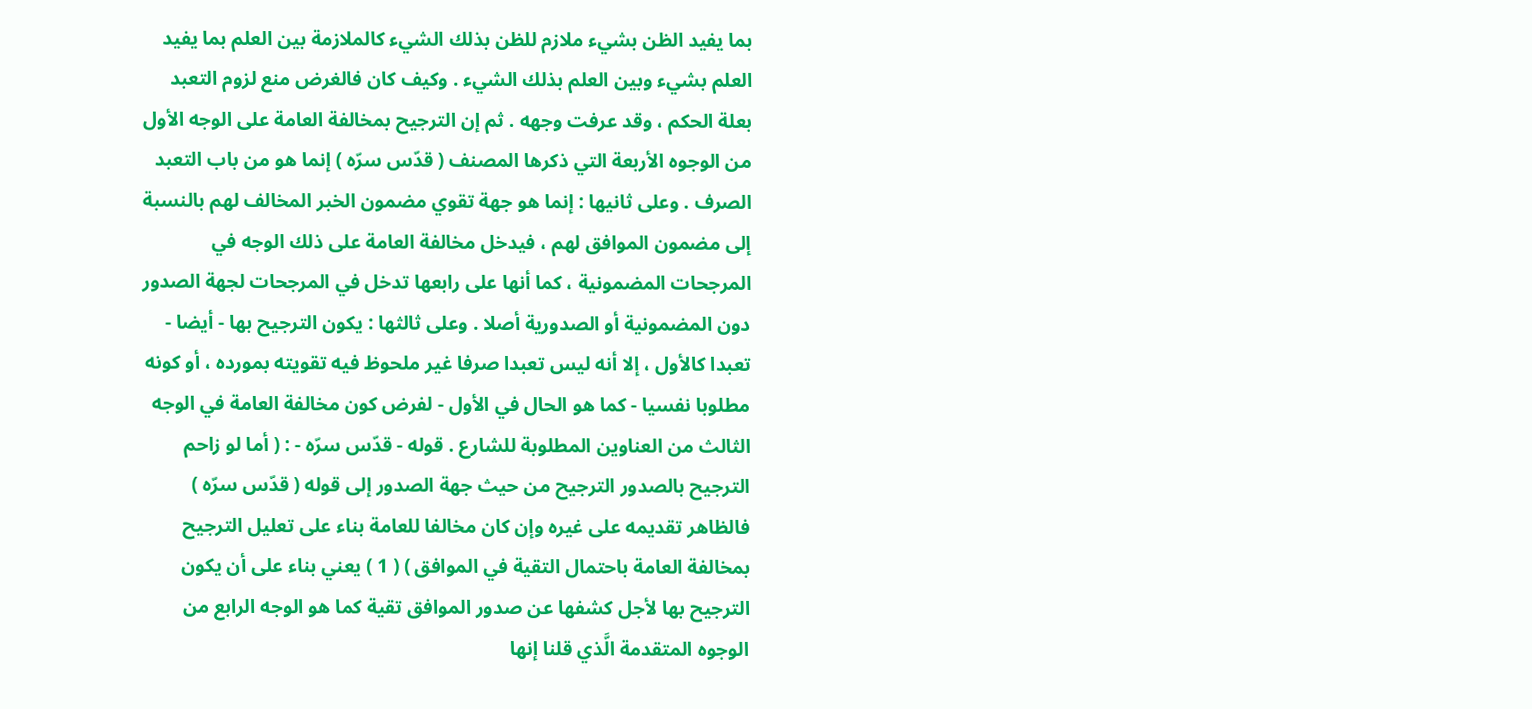بما يفيد الظن بشيء ملازم للظن بذلك الشيء كالملازمة بين العلم بما يفيد العلم بشيء وبين العلم بذلك الشيء . وكيف كان فالغرض منع لزوم التعبد بعلة الحكم ، وقد عرفت وجهه . ثم إن الترجيح بمخالفة العامة على الوجه الأول من الوجوه الأربعة التي ذكرها المصنف ( قدّس سرّه ) إنما هو من باب التعبد الصرف . وعلى ثانيها : إنما هو جهة تقوي مضمون الخبر المخالف لهم بالنسبة إلى مضمون الموافق لهم ، فيدخل مخالفة العامة على ذلك الوجه في المرجحات المضمونية ، كما أنها على رابعها تدخل في المرجحات لجهة الصدور دون المضمونية أو الصدورية أصلا . وعلى ثالثها : يكون الترجيح بها - أيضا - تعبدا كالأول ، إلا أنه ليس تعبدا صرفا غير ملحوظ فيه تقويته بمورده ، أو كونه مطلوبا نفسيا - كما هو الحال في الأول - لفرض كون مخالفة العامة في الوجه الثالث من العناوين المطلوبة للشارع . قوله - قدّس سرّه - : ( أما لو زاحم الترجيح بالصدور الترجيح من حيث جهة الصدور إلى قوله ( قدّس سرّه ) فالظاهر تقديمه على غيره وإن كان مخالفا للعامة بناء على تعليل الترجيح بمخالفة العامة باحتمال التقية في الموافق ) ( 1 ) يعني بناء على أن يكون الترجيح بها لأجل كشفها عن صدور الموافق تقية كما هو الوجه الرابع من الوجوه المتقدمة الَّذي قلنا إنها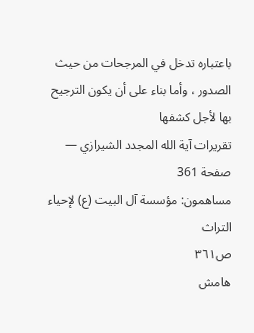باعتباره تدخل في المرجحات من حيث الصدور ، وأما بناء على أن يكون الترجيح بها لأجل كشفها
تقريرات آية الله المجدد الشيرازي — صفحة 361
مساهمون: مؤسسة آل البيت (ع) لإحياء التراث
ص٣٦١
هامش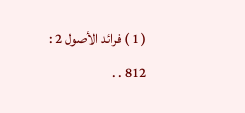( 1 ) فرائد الأصول 2 : 812 . .